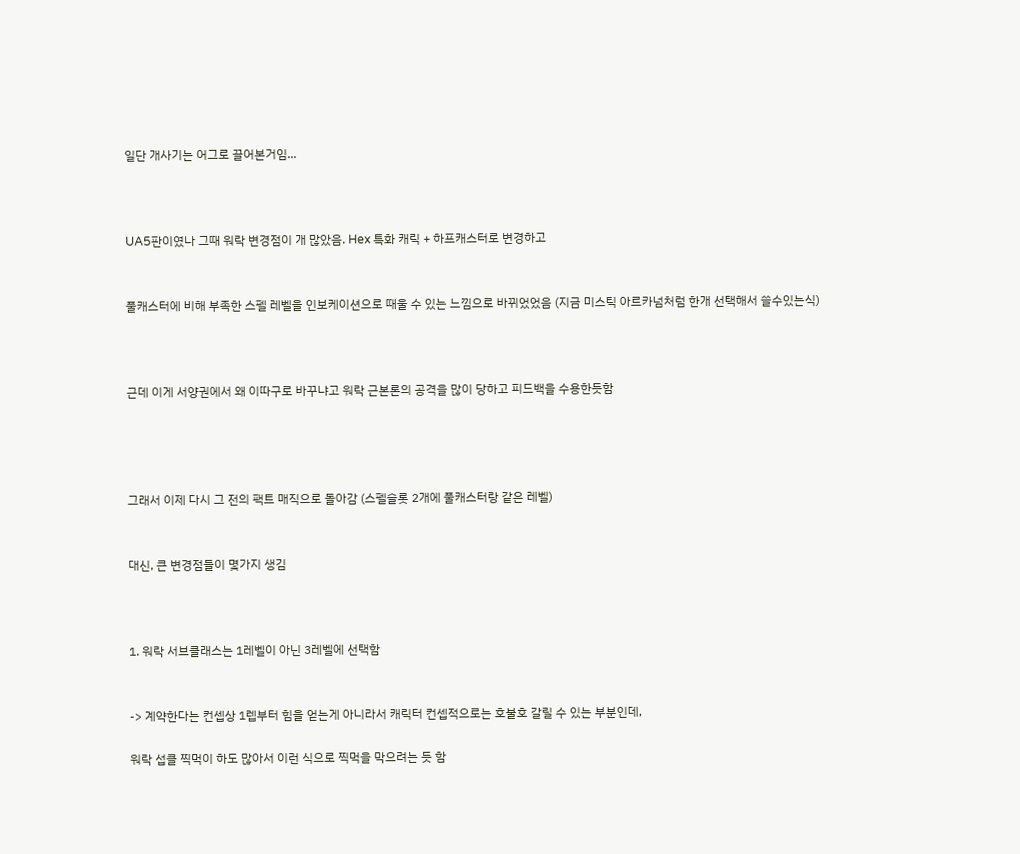일단 개사기는 어그로 끌어본거임...



UA5판이였나 그때 워락 변경점이 개 많았음. Hex 특화 캐릭 + 하프캐스터로 변경하고


풀캐스터에 비해 부족한 스펠 레벨을 인보케이션으로 때울 수 있는 느낌으로 바뀌었었음 (지금 미스틱 아르카넘처럼 한개 선택해서 쓸수있는식)



근데 이게 서양권에서 왜 이따구로 바꾸냐고 워락 근본론의 공격을 많이 당하고 피드백을 수용한듯함




그래서 이제 다시 그 전의 팩트 매직으로 돌아감 (스펠슬롯 2개에 풀캐스터랑 같은 레벨)


대신, 큰 변경점들이 몇가지 생김



1. 워락 서브클래스는 1레벨이 아닌 3레벨에 선택함


-> 계약한다는 컨셉상 1렙부터 힘을 얻는게 아니라서 캐릭터 컨셉적으로는 호불호 갈릴 수 있는 부분인데,

워락 섭클 찍먹이 하도 많아서 이런 식으로 찍먹을 막으려는 듯 함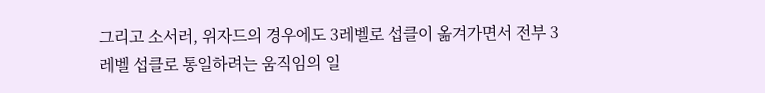그리고 소서러, 위자드의 경우에도 3레벨로 섭클이 옮겨가면서 전부 3레벨 섭클로 통일하려는 움직임의 일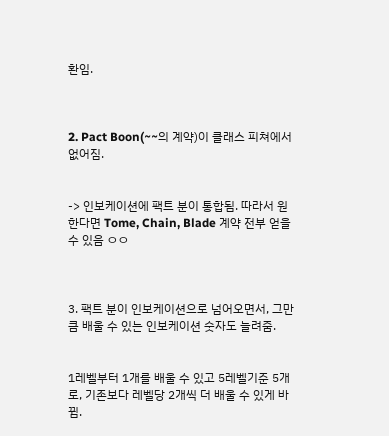환임.



2. Pact Boon(~~의 계약)이 클래스 피쳐에서 없어짐.


-> 인보케이션에 팩트 분이 통합됨. 따라서 원한다면 Tome, Chain, Blade 계약 전부 얻을 수 있음 ㅇㅇ



3. 팩트 분이 인보케이션으로 넘어오면서, 그만큼 배울 수 있는 인보케이션 숫자도 늘려줌.


1레벨부터 1개를 배울 수 있고 5레벨기준 5개로, 기존보다 레벨당 2개씩 더 배울 수 있게 바뀜.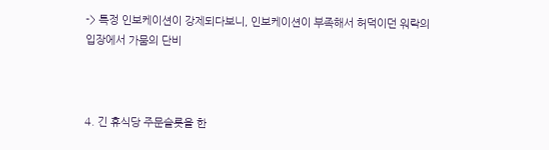-> 특정 인보케이션이 강제되다보니, 인보케이션이 부족해서 허덕이던 워락의 입장에서 가뭄의 단비



4. 긴 휴식당 주문슬롯을 한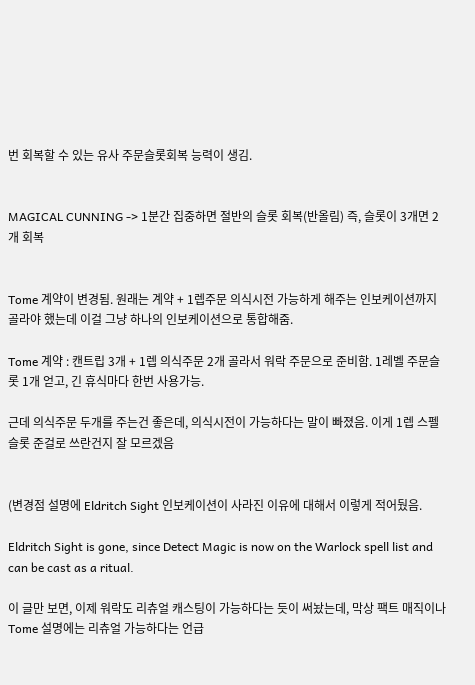번 회복할 수 있는 유사 주문슬롯회복 능력이 생김.


MAGICAL CUNNING -> 1분간 집중하면 절반의 슬롯 회복(반올림) 즉, 슬롯이 3개면 2개 회복


Tome 계약이 변경됨. 원래는 계약 + 1렙주문 의식시전 가능하게 해주는 인보케이션까지 골라야 했는데 이걸 그냥 하나의 인보케이션으로 통합해줌.

Tome 계약 : 캔트립 3개 + 1렙 의식주문 2개 골라서 워락 주문으로 준비함. 1레벨 주문슬롯 1개 얻고, 긴 휴식마다 한번 사용가능.

근데 의식주문 두개를 주는건 좋은데, 의식시전이 가능하다는 말이 빠졌음. 이게 1렙 스펠슬롯 준걸로 쓰란건지 잘 모르겠음


(변경점 설명에 Eldritch Sight 인보케이션이 사라진 이유에 대해서 이렇게 적어뒀음.

Eldritch Sight is gone, since Detect Magic is now on the Warlock spell list and can be cast as a ritual.

이 글만 보면, 이제 워락도 리츄얼 캐스팅이 가능하다는 듯이 써놨는데, 막상 팩트 매직이나 Tome 설명에는 리츄얼 가능하다는 언급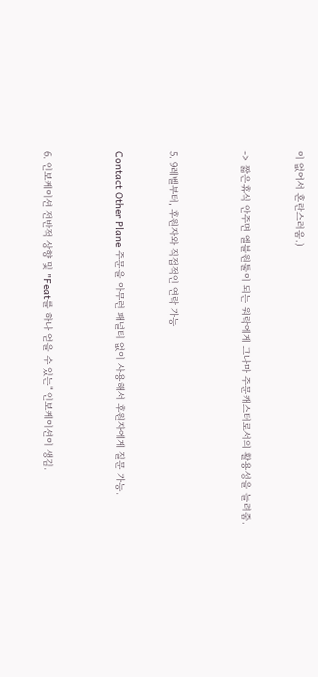이 없어서 혼란스러움.)


-> 짧은휴식 안주면 엘블원툴이 되는 워락에게 그나마 주문캐스터로서의 활용성을 늘려줌.



5. 9레벨부터, 후원자와 직접적인 연락 가능


Contact Other Plane 주문을 아무런 패널티 없이 사용해서 후원자에게 질문 가능.



6. 인보케이션 전반적 상향 및 "Feat를 하나 얻을 수 있는" 인보케이션이 생김.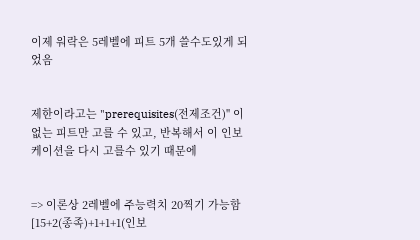이제 워락은 5레벨에 피트 5개 쓸수도있게 되었음


제한이라고는 "prerequisites(전제조건)" 이 없는 피트만 고를 수 있고, 반복해서 이 인보케이션을 다시 고를수 있기 때문에


=> 이론상 2레벨에 주능력치 20찍기 가능함[15+2(종족)+1+1+1(인보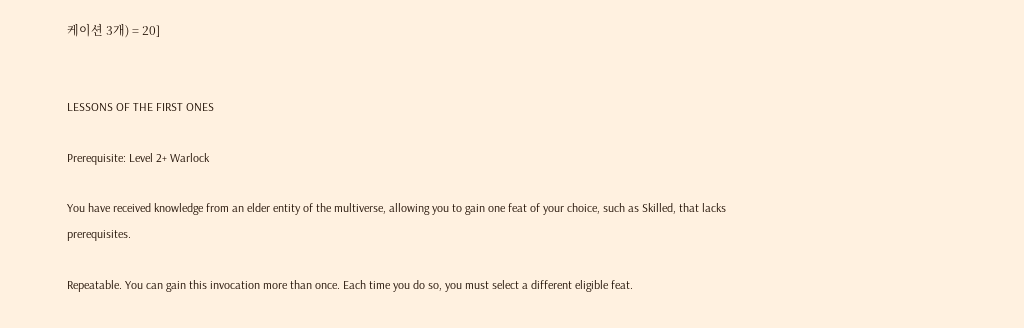케이션 3개) = 20]


LESSONS OF THE FIRST ONES

Prerequisite: Level 2+ Warlock

You have received knowledge from an elder entity of the multiverse, allowing you to gain one feat of your choice, such as Skilled, that lacks prerequisites.

Repeatable. You can gain this invocation more than once. Each time you do so, you must select a different eligible feat.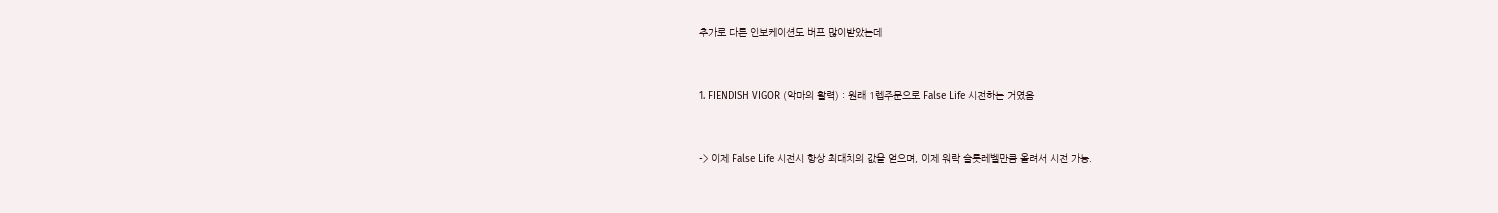추가로 다른 인보케이션도 버프 많이받았는데


1. FIENDISH VIGOR (악마의 활력) : 원래 1렙주문으로 False Life 시전하는 거였음


-> 이제 False Life 시전시 항상 최대치의 값을 얻으며, 이제 워락 슬롯레벨만큼 올려서 시전 가능.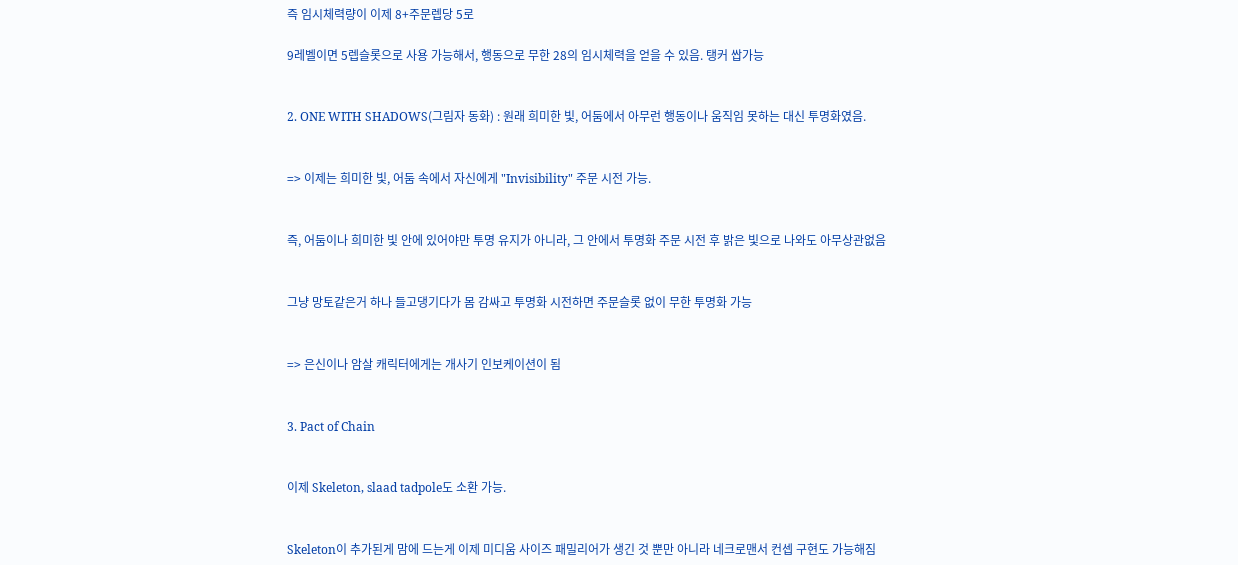즉 임시체력량이 이제 8+주문렙당 5로

9레벨이면 5렙슬롯으로 사용 가능해서, 행동으로 무한 28의 임시체력을 얻을 수 있음. 탱커 쌉가능


2. ONE WITH SHADOWS(그림자 동화) : 원래 희미한 빛, 어둠에서 아무런 행동이나 움직임 못하는 대신 투명화였음.


=> 이제는 희미한 빛, 어둠 속에서 자신에게 "Invisibility" 주문 시전 가능.


즉, 어둠이나 희미한 빛 안에 있어야만 투명 유지가 아니라, 그 안에서 투명화 주문 시전 후 밝은 빛으로 나와도 아무상관없음


그냥 망토같은거 하나 들고댕기다가 몸 감싸고 투명화 시전하면 주문슬롯 없이 무한 투명화 가능


=> 은신이나 암살 캐릭터에게는 개사기 인보케이션이 됨


3. Pact of Chain


이제 Skeleton, slaad tadpole도 소환 가능.


Skeleton이 추가된게 맘에 드는게 이제 미디움 사이즈 패밀리어가 생긴 것 뿐만 아니라 네크로맨서 컨셉 구현도 가능해짐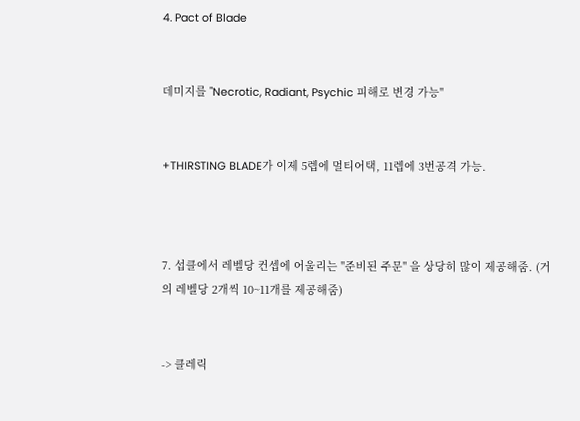4. Pact of Blade


데미지를 "Necrotic, Radiant, Psychic 피해로 변경 가능"


+THIRSTING BLADE가 이제 5렙에 멀티어택, 11렙에 3번공격 가능.



7. 섭클에서 레벨당 컨셉에 어울리는 "준비된 주문" 을 상당히 많이 제공해줌. (거의 레벨당 2개씩 10~11개를 제공해줌)


-> 클레릭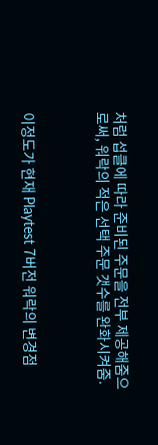처럼 섭클에 따라 준비된 주문을 전부 제공해줌으로써, 워락의 적은 선택 주문 갯수를 완화시켜줌.



이정도가 현재 Playtest 7버전 워락의 변경점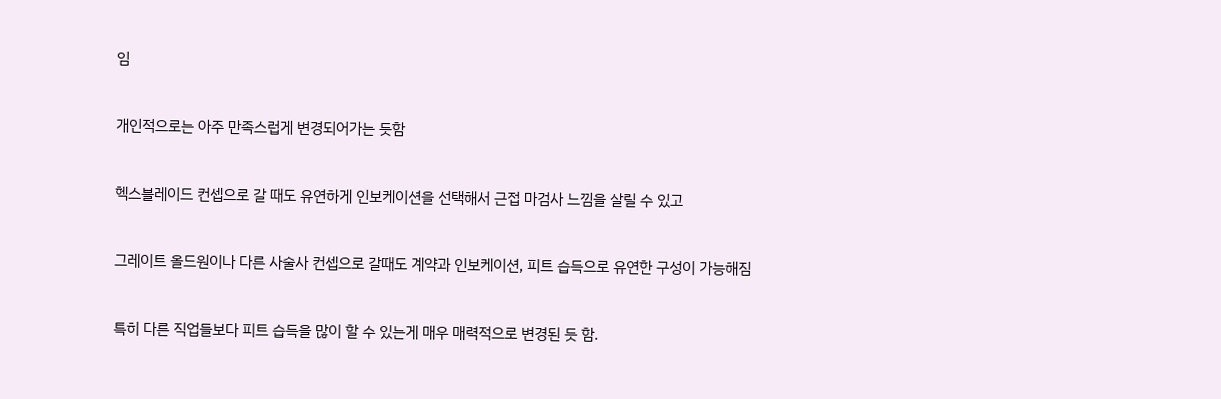임


개인적으로는 아주 만족스럽게 변경되어가는 듯함


헥스블레이드 컨셉으로 갈 때도 유연하게 인보케이션을 선택해서 근접 마검사 느낌을 살릴 수 있고


그레이트 올드원이나 다른 사술사 컨셉으로 갈때도 계약과 인보케이션, 피트 습득으로 유연한 구성이 가능해짐


특히 다른 직업들보다 피트 습득을 많이 할 수 있는게 매우 매력적으로 변경된 듯 함.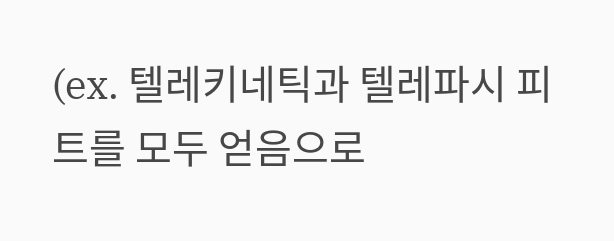(ex. 텔레키네틱과 텔레파시 피트를 모두 얻음으로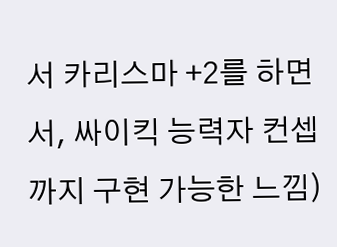서 카리스마 +2를 하면서, 싸이킥 능력자 컨셉까지 구현 가능한 느낌)